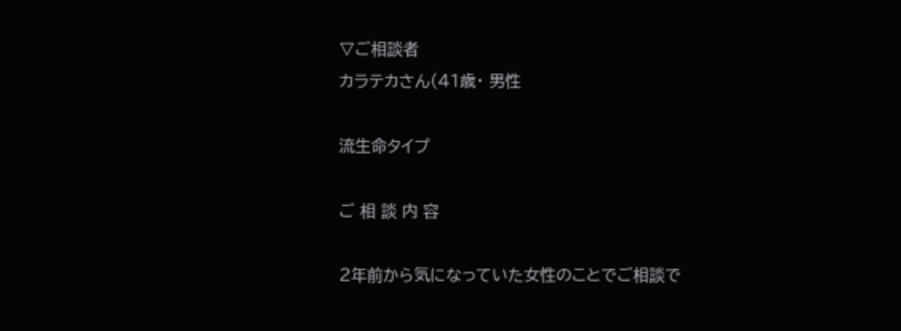▽ご相談者
カラテカさん(41歳・ 男性

流生命タイプ

ご 相 談 内 容

2年前から気になっていた女性のことでご相談で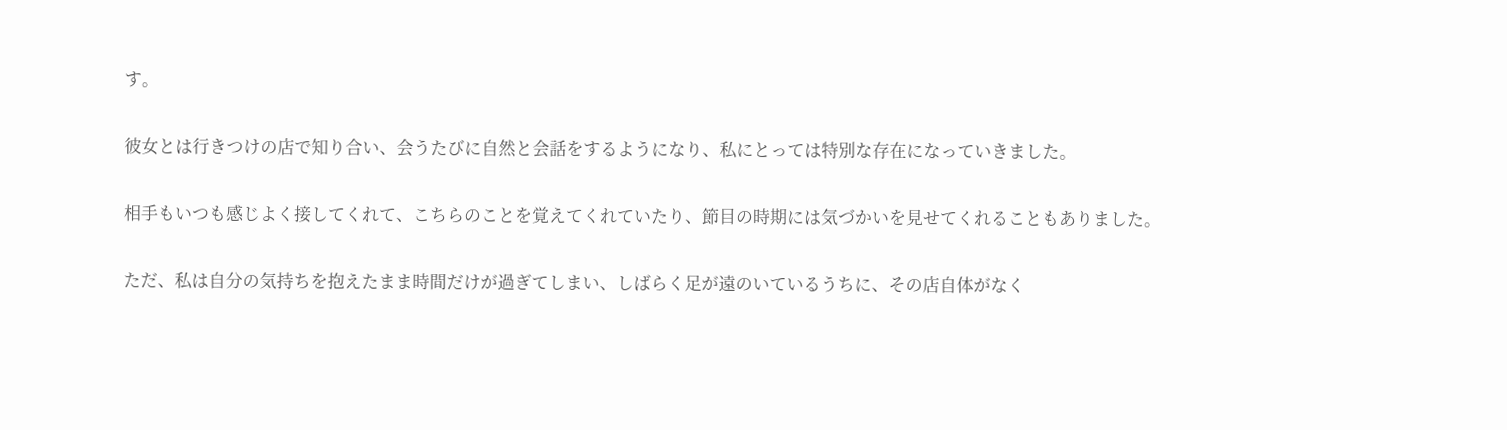す。

彼女とは行きつけの店で知り合い、会うたびに自然と会話をするようになり、私にとっては特別な存在になっていきました。

相手もいつも感じよく接してくれて、こちらのことを覚えてくれていたり、節目の時期には気づかいを見せてくれることもありました。

ただ、私は自分の気持ちを抱えたまま時間だけが過ぎてしまい、しばらく足が遠のいているうちに、その店自体がなく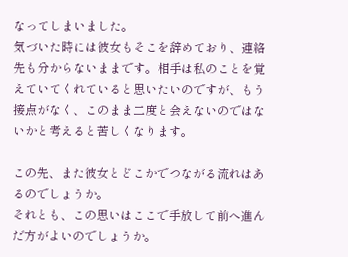なってしまいました。
気づいた時には彼女もそこを辞めており、連絡先も分からないままです。相手は私のことを覚えていてくれていると思いたいのですが、もう接点がなく、このまま二度と会えないのではないかと考えると苦しくなります。

この先、また彼女とどこかでつながる流れはあるのでしょうか。
それとも、この思いはここで手放して前へ進んだ方がよいのでしょうか。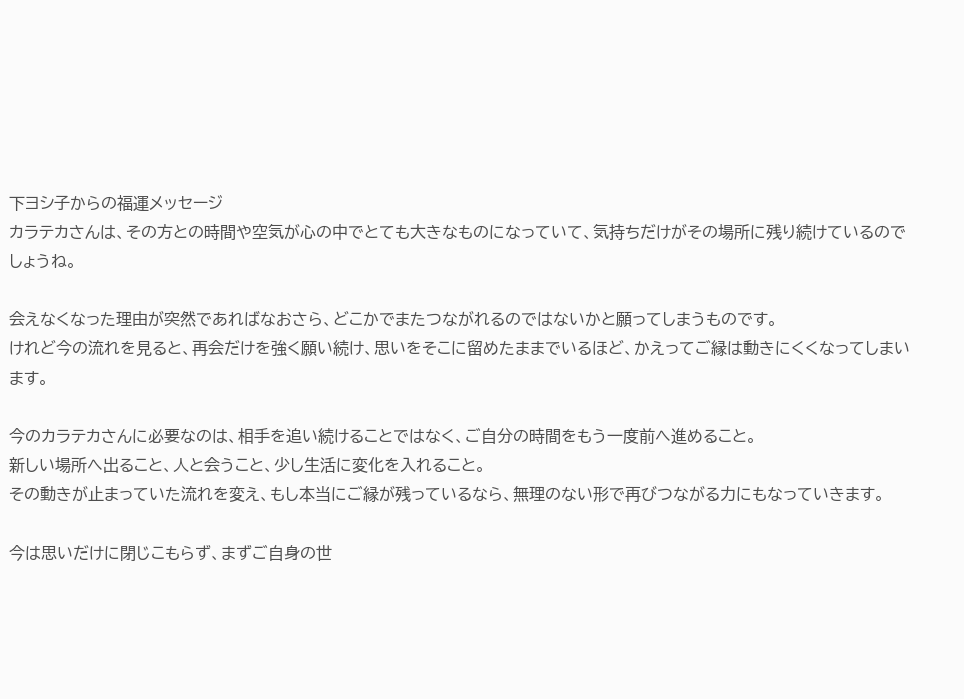下ヨシ子からの福運メッセージ
カラテカさんは、その方との時間や空気が心の中でとても大きなものになっていて、気持ちだけがその場所に残り続けているのでしょうね。

会えなくなった理由が突然であればなおさら、どこかでまたつながれるのではないかと願ってしまうものです。
けれど今の流れを見ると、再会だけを強く願い続け、思いをそこに留めたままでいるほど、かえってご縁は動きにくくなってしまいます。

今のカラテカさんに必要なのは、相手を追い続けることではなく、ご自分の時間をもう一度前へ進めること。
新しい場所へ出ること、人と会うこと、少し生活に変化を入れること。
その動きが止まっていた流れを変え、もし本当にご縁が残っているなら、無理のない形で再びつながる力にもなっていきます。

今は思いだけに閉じこもらず、まずご自身の世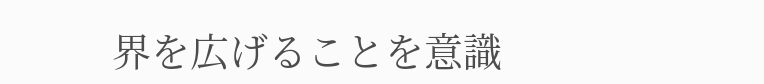界を広げることを意識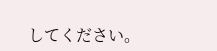してください。